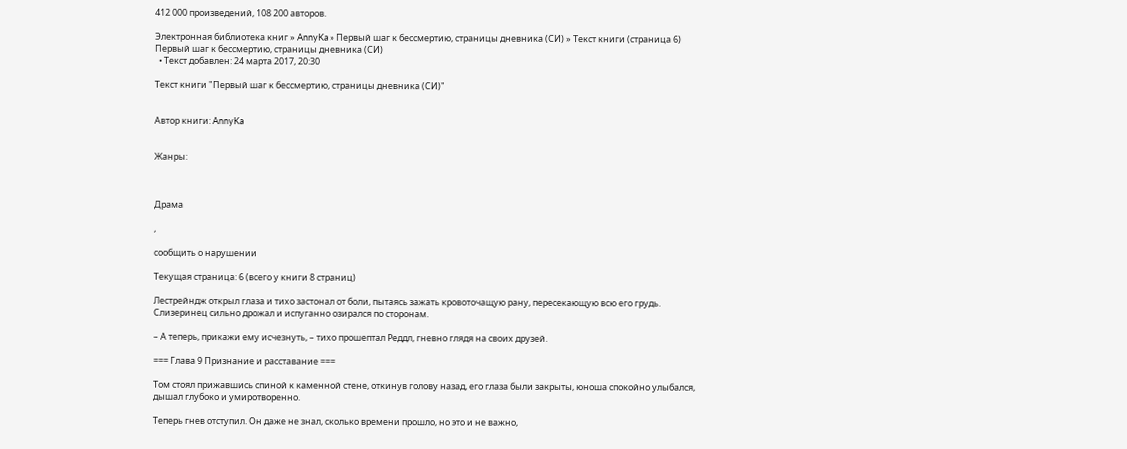412 000 произведений, 108 200 авторов.

Электронная библиотека книг » AnnyKa » Первый шаг к бессмертию, страницы дневника (СИ) » Текст книги (страница 6)
Первый шаг к бессмертию, страницы дневника (СИ)
  • Текст добавлен: 24 марта 2017, 20:30

Текст книги "Первый шаг к бессмертию, страницы дневника (СИ)"


Автор книги: AnnyKa


Жанры:



Драма

,

сообщить о нарушении

Текущая страница: 6 (всего у книги 8 страниц)

Лестрейндж открыл глаза и тихо застонал от боли, пытаясь зажать кровоточащую рану, пересекающую всю его грудь. Слизеринец сильно дрожал и испуганно озирался по сторонам.

– А теперь, прикажи ему исчезнуть, – тихо прошептал Реддл, гневно глядя на своих друзей.

=== Глава 9 Признание и расставание ===

Том стоял прижавшись спиной к каменной стене, откинув голову назад, его глаза были закрыты, юноша спокойно улыбался, дышал глубоко и умиротворенно.

Теперь гнев отступил. Он даже не знал, сколько времени прошло, но это и не важно,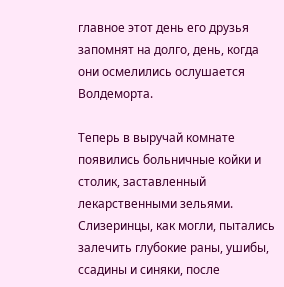главное этот день его друзья запомнят на долго, день, когда они осмелились ослушается Волдеморта.

Теперь в выручай комнате появились больничные койки и столик, заставленный лекарственными зельями. Слизеринцы, как могли, пытались залечить глубокие раны, ушибы, ссадины и синяки, после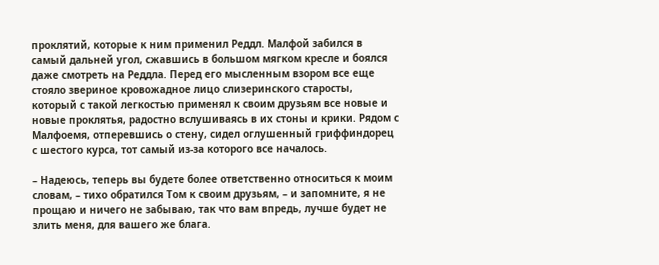проклятий, которые к ним применил Реддл. Малфой забился в самый дальней угол, сжавшись в большом мягком кресле и боялся даже смотреть на Реддла. Перед его мысленным взором все еще стояло звериное кровожадное лицо слизеринского старосты, который с такой легкостью применял к своим друзьям все новые и новые проклятья, радостно вслушиваясь в их стоны и крики. Рядом с Малфоемя, отперевшись о стену, сидел оглушенный гриффиндорец с шестого курса, тот самый из-за которого все началось.

– Надеюсь, теперь вы будете более ответственно относиться к моим словам, – тихо обратился Том к своим друзьям, – и запомните, я не прощаю и ничего не забываю, так что вам впредь, лучше будет не злить меня, для вашего же блага.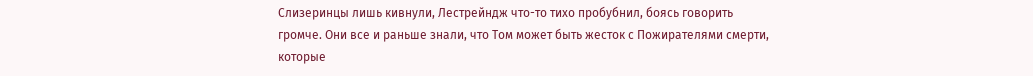Слизеринцы лишь кивнули, Лестрейндж что-то тихо пробубнил, боясь говорить громче. Они все и раньше знали, что Том может быть жесток с Пожирателями смерти, которые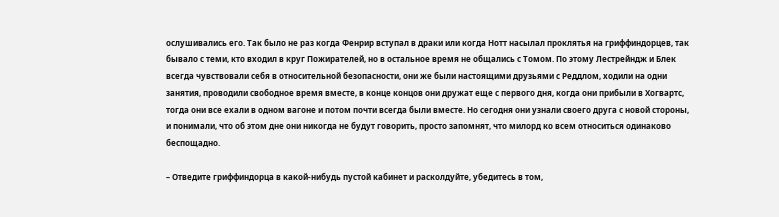ослушивались его. Так было не раз когда Фенрир вступал в драки или когда Нотт насылал проклятья на гриффиндорцев, так бывало с теми, кто входил в круг Пожирателей, но в остальное время не общались с Томом. По этому Лестрейндж и Блек всегда чувствовали себя в относительной безопасности, они же были настоящими друзьями с Реддлом, ходили на одни занятия, проводили свободное время вместе, в конце концов они дружат еще с первого дня, когда они прибыли в Хогвартс, тогда они все ехали в одном вагоне и потом почти всегда были вместе. Но сегодня они узнали своего друга с новой стороны, и понимали, что об этом дне они никогда не будут говорить, просто запомнят, что милорд ко всем относиться одинаково беспощадно.

– Отведите гриффиндорца в какой-нибудь пустой кабинет и расколдуйте, убедитесь в том,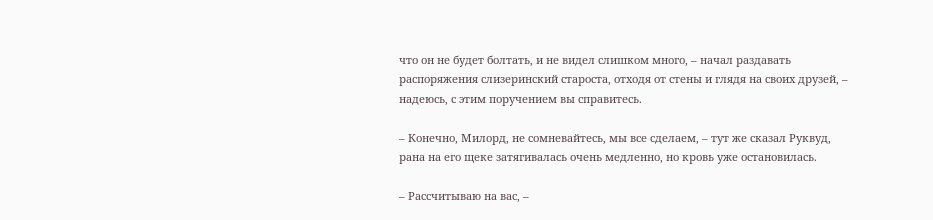что он не будет болтать, и не видел слишком много, – начал раздавать распоряжения слизеринский староста, отходя от стены и глядя на своих друзей, – надеюсь, с этим поручением вы справитесь.

– Конечно, Милорд, не сомневайтесь, мы все сделаем, – тут же сказал Руквуд, рана на его щеке затягивалась очень медленно, но кровь уже остановилась.

– Рассчитываю на вас, –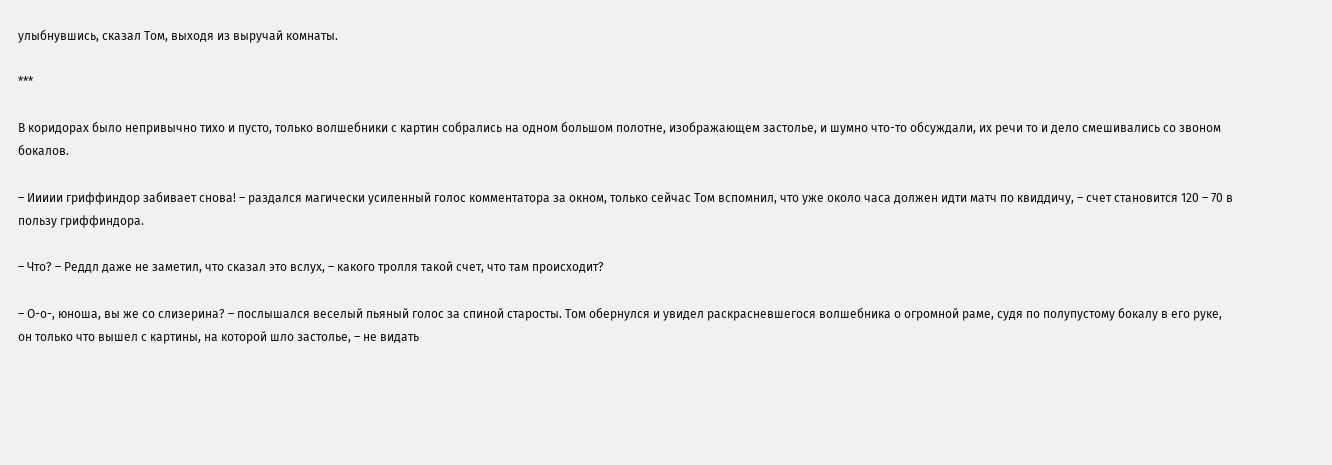улыбнувшись, сказал Том, выходя из выручай комнаты.

***

В коридорах было непривычно тихо и пусто, только волшебники с картин собрались на одном большом полотне, изображающем застолье, и шумно что-то обсуждали, их речи то и дело смешивались со звоном бокалов.

– Иииии гриффиндор забивает снова! – раздался магически усиленный голос комментатора за окном, только сейчас Том вспомнил, что уже около часа должен идти матч по квиддичу, – счет становится 120 – 70 в пользу гриффиндора.

– Что? – Реддл даже не заметил, что сказал это вслух, – какого тролля такой счет, что там происходит?

– О-о-, юноша, вы же со слизерина? – послышался веселый пьяный голос за спиной старосты. Том обернулся и увидел раскрасневшегося волшебника о огромной раме, судя по полупустому бокалу в его руке, он только что вышел с картины, на которой шло застолье, – не видать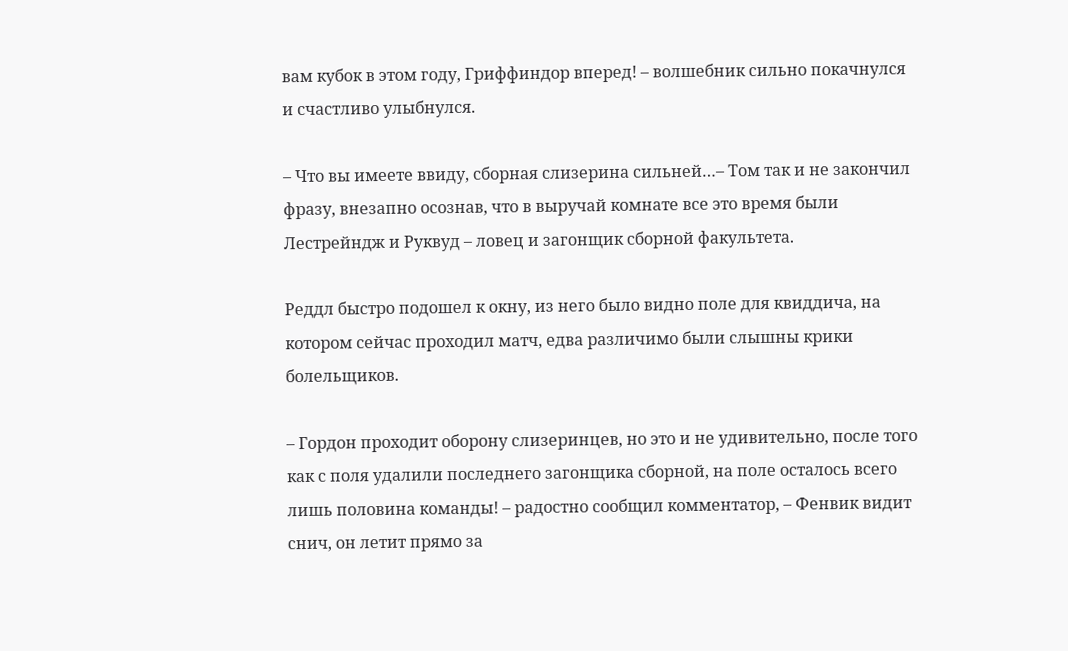вам кубок в этом году, Гриффиндор вперед! – волшебник сильно покачнулся и счастливо улыбнулся.

– Что вы имеете ввиду, сборная слизерина сильней…– Том так и не закончил фразу, внезапно осознав, что в выручай комнате все это время были Лестрейндж и Руквуд – ловец и загонщик сборной факультета.

Реддл быстро подошел к окну, из него было видно поле для квиддича, на котором сейчас проходил матч, едва различимо были слышны крики болельщиков.

– Гордон проходит оборону слизеринцев, но это и не удивительно, после того как с поля удалили последнего загонщика сборной, на поле осталось всего лишь половина команды! – радостно сообщил комментатор, – Фенвик видит снич, он летит прямо за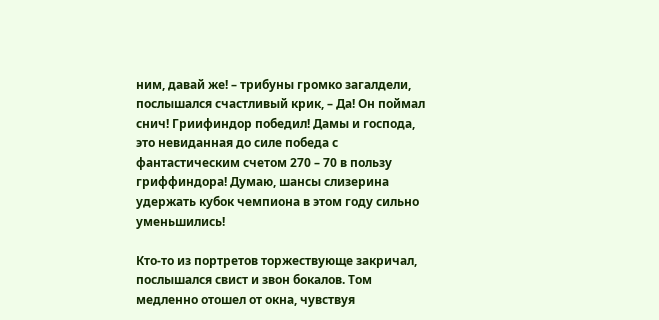ним, давай же! – трибуны громко загалдели, послышался счастливый крик, – Да! Он поймал снич! Гриифиндор победил! Дамы и господа, это невиданная до силе победа с фантастическим счетом 270 – 70 в пользу гриффиндора! Думаю, шансы слизерина удержать кубок чемпиона в этом году сильно уменьшились!

Кто-то из портретов торжествующе закричал, послышался свист и звон бокалов. Том медленно отошел от окна, чувствуя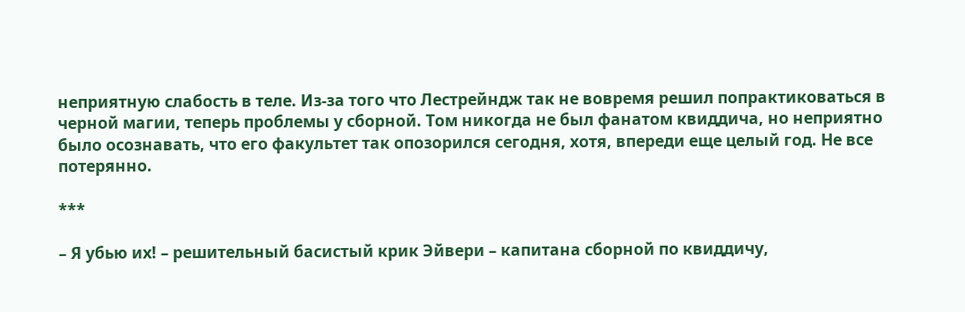неприятную слабость в теле. Из-за того что Лестрейндж так не вовремя решил попрактиковаться в черной магии, теперь проблемы у сборной. Том никогда не был фанатом квиддича, но неприятно было осознавать, что его факультет так опозорился сегодня, хотя, впереди еще целый год. Не все потерянно.

***

– Я убью их! – решительный басистый крик Эйвери – капитана сборной по квиддичу,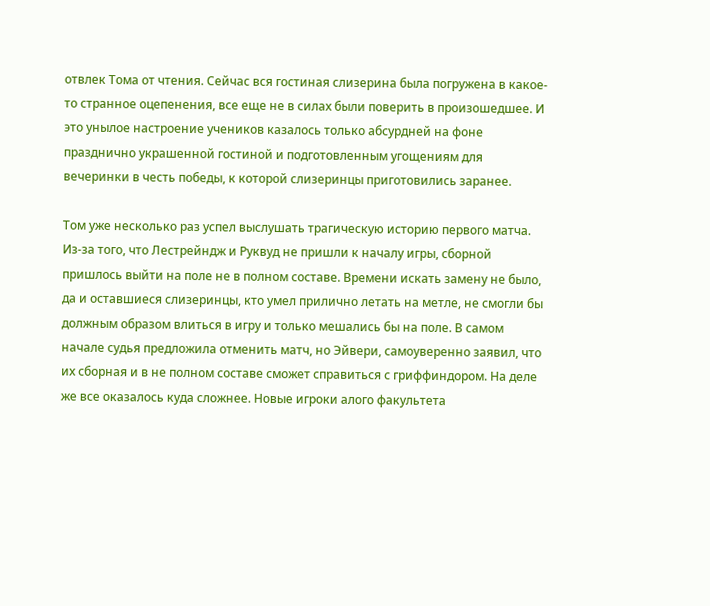отвлек Тома от чтения. Сейчас вся гостиная слизерина была погружена в какое-то странное оцепенения, все еще не в силах были поверить в произошедшее. И это унылое настроение учеников казалось только абсурдней на фоне празднично украшенной гостиной и подготовленным угощениям для вечеринки в честь победы, к которой слизеринцы приготовились заранее.

Том уже несколько раз успел выслушать трагическую историю первого матча. Из-за того, что Лестрейндж и Руквуд не пришли к началу игры, сборной пришлось выйти на поле не в полном составе. Времени искать замену не было, да и оставшиеся слизеринцы, кто умел прилично летать на метле, не смогли бы должным образом влиться в игру и только мешались бы на поле. В самом начале судья предложила отменить матч, но Эйвери, самоуверенно заявил, что их сборная и в не полном составе сможет справиться с гриффиндором. На деле же все оказалось куда сложнее. Новые игроки алого факультета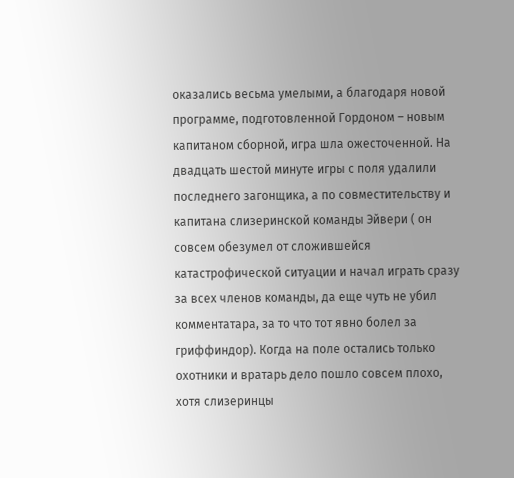оказались весьма умелыми, а благодаря новой программе, подготовленной Гордоном – новым капитаном сборной, игра шла ожесточенной. На двадцать шестой минуте игры с поля удалили последнего загонщика, а по совместительству и капитана слизеринской команды Эйвери ( он совсем обезумел от сложившейся катастрофической ситуации и начал играть сразу за всех членов команды, да еще чуть не убил комментатара, за то что тот явно болел за гриффиндор). Когда на поле остались только охотники и вратарь дело пошло совсем плохо, хотя слизеринцы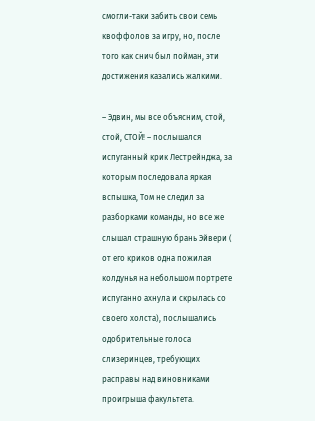смогли-таки забить свои семь квоффолов за игру, но, после того как снич был пойман, эти достижения казались жалкими.

– Эдвин, мы все объясним, стой, стой, СТОЙ! – послышался испуганный крик Лестрейнджа, за которым последовала яркая вспышка, Том не следил за разборками команды, но все же слышал страшную брань Эйвери ( от его криков одна пожилая колдунья на небольшом портрете испуганно ахнула и скрылась со своего холста), послышались одобрительные голоса слизеринцев, требующих расправы над виновниками проигрыша факультета.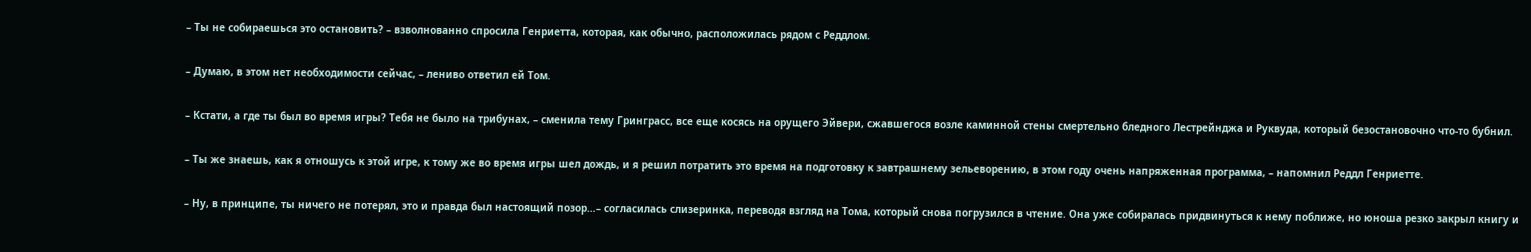– Ты не собираешься это остановить? – взволнованно спросила Генриетта, которая, как обычно, расположилась рядом с Реддлом.

– Думаю, в этом нет необходимости сейчас, – лениво ответил ей Том.

– Кстати, а где ты был во время игры? Тебя не было на трибунах, – сменила тему Гринграсс, все еще косясь на орущего Эйвери, сжавшегося возле каминной стены смертельно бледного Лестрейнджа и Руквуда, который безостановочно что-то бубнил.

– Ты же знаешь, как я отношусь к этой игре, к тому же во время игры шел дождь, и я решил потратить это время на подготовку к завтрашнему зельеворению, в этом году очень напряженная программа, – напомнил Реддл Генриетте.

– Ну, в принципе, ты ничего не потерял, это и правда был настоящий позор…– согласилась слизеринка, переводя взгляд на Тома, который снова погрузился в чтение. Она уже собиралась придвинуться к нему поближе, но юноша резко закрыл книгу и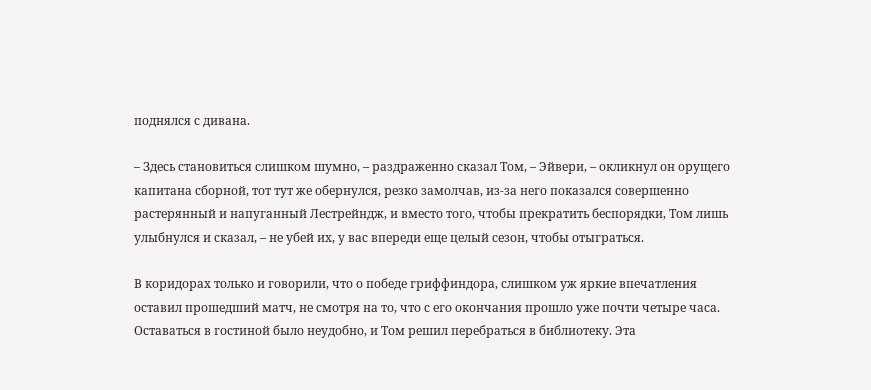поднялся с дивана.

– Здесь становиться слишком шумно, – раздраженно сказал Том, – Эйвери, – окликнул он орущего капитана сборной, тот тут же обернулся, резко замолчав, из-за него показался совершенно растерянный и напуганный Лестрейндж, и вместо того, чтобы прекратить беспорядки, Том лишь улыбнулся и сказал, – не убей их, у вас впереди еще целый сезон, чтобы отыграться.

В коридорах только и говорили, что о победе гриффиндора, слишком уж яркие впечатления оставил прошедший матч, не смотря на то, что с его окончания прошло уже почти четыре часа. Оставаться в гостиной было неудобно, и Том решил перебраться в библиотеку. Эта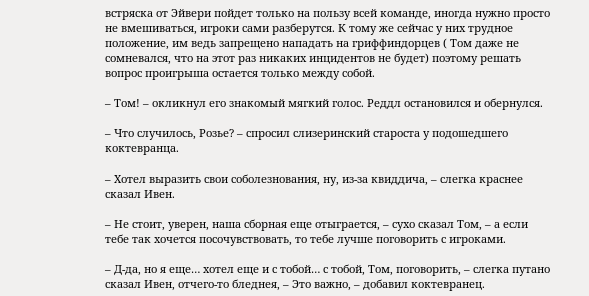встряска от Эйвери пойдет только на пользу всей команде, иногда нужно просто не вмешиваться, игроки сами разберутся. К тому же сейчас у них трудное положение, им ведь запрещено нападать на гриффиндорцев ( Том даже не сомневался, что на этот раз никаких инцидентов не будет) поэтому решать вопрос проигрыша остается только между собой.

– Том! – окликнул его знакомый мягкий голос. Реддл остановился и обернулся.

– Что случилось, Розье? – спросил слизеринский староста у подошедшего коктевранца.

– Хотел выразить свои соболезнования, ну, из-за квиддича, – слегка краснее сказал Ивен.

– Не стоит, уверен, наша сборная еще отыграется, – сухо сказал Том, – а если тебе так хочется посочувствовать, то тебе лучше поговорить с игроками.

– Д-да, но я еще… хотел еще и с тобой… с тобой, Том, поговорить, – слегка путано сказал Ивен, отчего-то бледнея, – Это важно, – добавил коктевранец.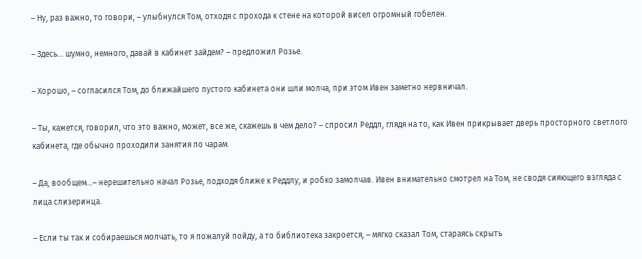– Ну, раз важно, то говори, – улыбнулся Том, отходя с прохода к стене на которой висел огромный гобелен.

– Здесь… шумно, немного, давай в кабинет зайдем? – предложил Розье.

– Хорошо, – согласился Том, до ближайшего пустого кабинета они шли молча, при этом Ивен заметно нервничал.

– Ты, кажется, говорил, что это важно, может, все же, скажешь в чем дело? – спросил Реддл, глядя на то, как Ивен прикрывает дверь просторного светлого кабинета, где обычно проходили занятия по чарам.

– Да, вообщем…– нерешительно начал Розье, подходя ближе к Реддлу, и робко замолчав. Ивен внимательно смотрел на Том, не сводя сияющего взгляда с лица слизеринца.

– Если ты так и собираешься молчать, то я пожалуй пойду, а то библиотека закроется, – мягко сказал Том, стараясь скрыть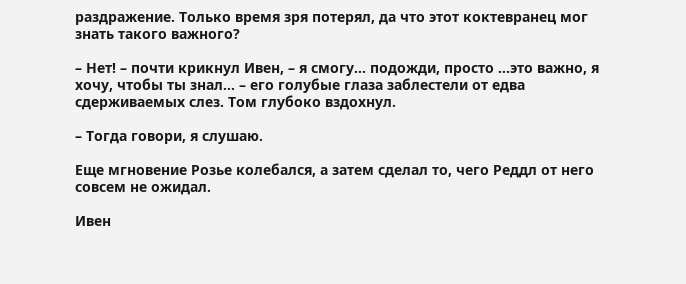раздражение. Только время зря потерял, да что этот коктевранец мог знать такого важного?

– Нет! – почти крикнул Ивен, – я смогу… подожди, просто …это важно, я хочу, чтобы ты знал… – его голубые глаза заблестели от едва сдерживаемых слез. Том глубоко вздохнул.

– Тогда говори, я слушаю.

Еще мгновение Розье колебался, а затем сделал то, чего Реддл от него совсем не ожидал.

Ивен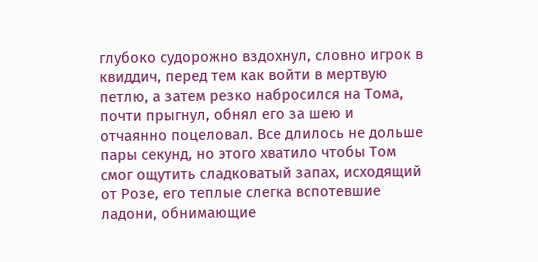глубоко судорожно вздохнул, словно игрок в квиддич, перед тем как войти в мертвую петлю, а затем резко набросился на Тома, почти прыгнул, обнял его за шею и отчаянно поцеловал. Все длилось не дольше пары секунд, но этого хватило чтобы Том смог ощутить сладковатый запах, исходящий от Розе, его теплые слегка вспотевшие ладони, обнимающие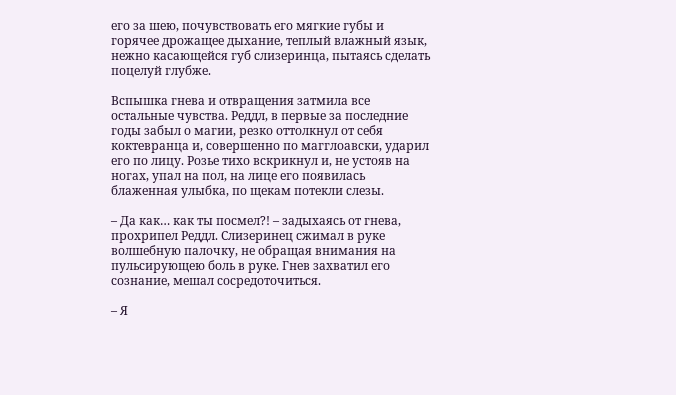его за шею, почувствовать его мягкие губы и горячее дрожащее дыхание, теплый влажный язык, нежно касающейся губ слизеринца, пытаясь сделать поцелуй глубже.

Вспышка гнева и отвращения затмила все остальные чувства. Реддл, в первые за последние годы забыл о магии, резко оттолкнул от себя коктевранца и, совершенно по магглоавски, ударил его по лицу. Розье тихо вскрикнул и, не устояв на ногах, упал на пол, на лице его появилась блаженная улыбка, по щекам потекли слезы.

– Да как… как ты посмел?! – задыхаясь от гнева, прохрипел Реддл. Слизеринец сжимал в руке волшебную палочку, не обращая внимания на пульсирующею боль в руке. Гнев захватил его сознание, мешал сосредоточиться.

– Я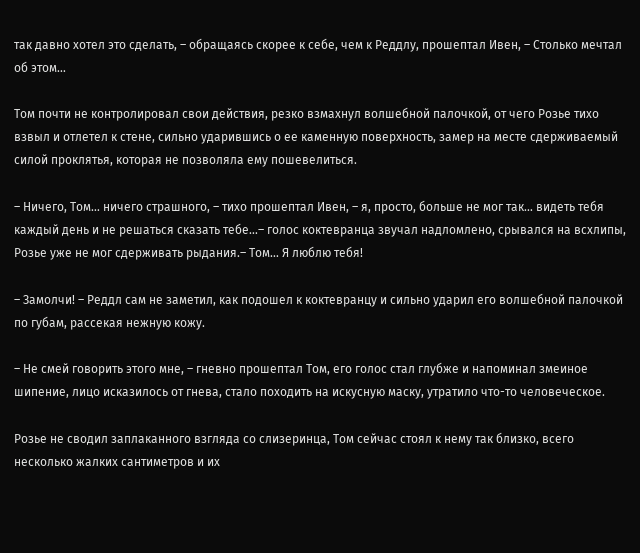так давно хотел это сделать, – обращаясь скорее к себе, чем к Реддлу, прошептал Ивен, – Столько мечтал об этом…

Том почти не контролировал свои действия, резко взмахнул волшебной палочкой, от чего Розье тихо взвыл и отлетел к стене, сильно ударившись о ее каменную поверхность, замер на месте сдерживаемый силой проклятья, которая не позволяла ему пошевелиться.

– Ничего, Том… ничего страшного, – тихо прошептал Ивен, – я, просто, больше не мог так… видеть тебя каждый день и не решаться сказать тебе…– голос коктевранца звучал надломлено, срывался на всхлипы, Розье уже не мог сдерживать рыдания.– Том… Я люблю тебя!

– Замолчи! – Реддл сам не заметил, как подошел к коктевранцу и сильно ударил его волшебной палочкой по губам, рассекая нежную кожу.

– Не смей говорить этого мне, – гневно прошептал Том, его голос стал глубже и напоминал змеиное шипение, лицо исказилось от гнева, стало походить на искусную маску, утратило что-то человеческое.

Розье не сводил заплаканного взгляда со слизеринца, Том сейчас стоял к нему так близко, всего несколько жалких сантиметров и их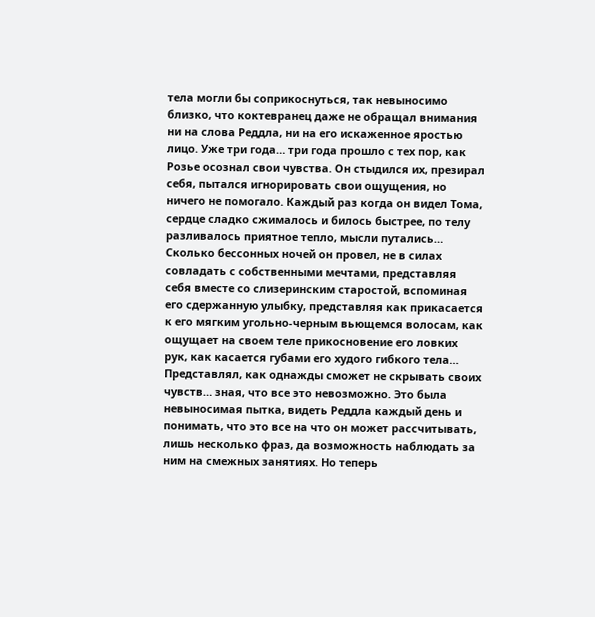тела могли бы соприкоснуться, так невыносимо близко, что коктевранец даже не обращал внимания ни на слова Реддла, ни на его искаженное яростью лицо. Уже три года… три года прошло с тех пор, как Розье осознал свои чувства. Он стыдился их, презирал себя, пытался игнорировать свои ощущения, но ничего не помогало. Каждый раз когда он видел Тома, сердце сладко сжималось и билось быстрее, по телу разливалось приятное тепло, мысли путались… Сколько бессонных ночей он провел, не в силах совладать с собственными мечтами, представляя себя вместе со слизеринским старостой, вспоминая его сдержанную улыбку, представляя как прикасается к его мягким угольно-черным вьющемся волосам, как ощущает на своем теле прикосновение его ловких рук, как касается губами его худого гибкого тела… Представлял, как однажды сможет не скрывать своих чувств… зная, что все это невозможно. Это была невыносимая пытка, видеть Реддла каждый день и понимать, что это все на что он может рассчитывать, лишь несколько фраз, да возможность наблюдать за ним на смежных занятиях. Но теперь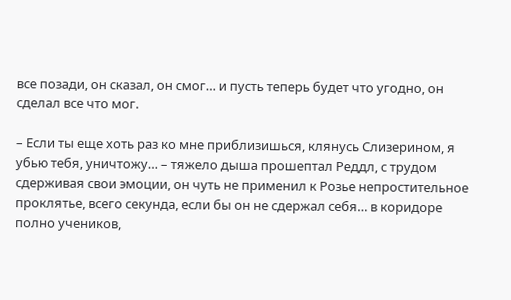все позади, он сказал, он смог… и пусть теперь будет что угодно, он сделал все что мог.

– Если ты еще хоть раз ко мне приблизишься, клянусь Слизерином, я убью тебя, уничтожу… – тяжело дыша прошептал Реддл, с трудом сдерживая свои эмоции, он чуть не применил к Розье непростительное проклятье, всего секунда, если бы он не сдержал себя… в коридоре полно учеников,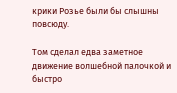крики Розье были бы слышны повсюду.

Том сделал едва заметное движение волшебной палочкой и быстро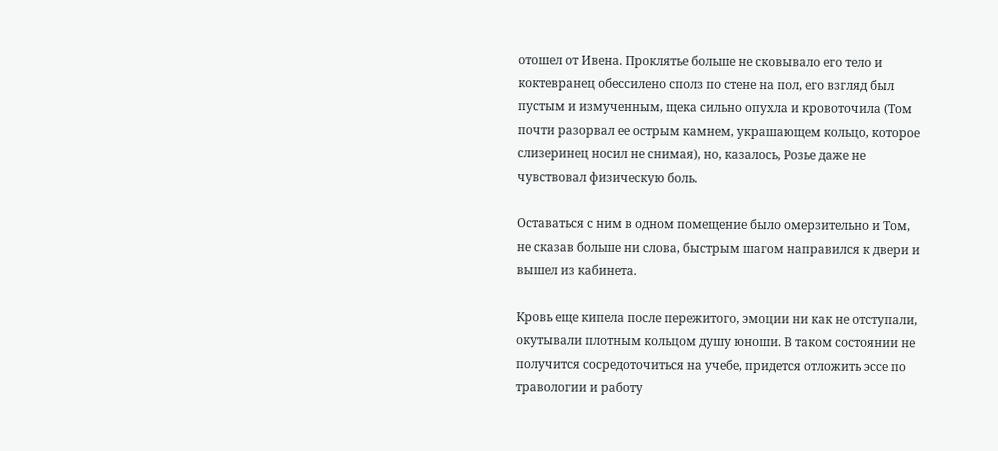отошел от Ивена. Проклятье больше не сковывало его тело и коктевранец обессилено сполз по стене на пол, его взгляд был пустым и измученным, щека сильно опухла и кровоточила (Том почти разорвал ее острым камнем, украшающем кольцо, которое слизеринец носил не снимая), но, казалось, Розье даже не чувствовал физическую боль.

Оставаться с ним в одном помещение было омерзительно и Том, не сказав больше ни слова, быстрым шагом направился к двери и вышел из кабинета.

Кровь еще кипела после пережитого, эмоции ни как не отступали, окутывали плотным кольцом душу юноши. В таком состоянии не получится сосредоточиться на учебе, придется отложить эссе по травологии и работу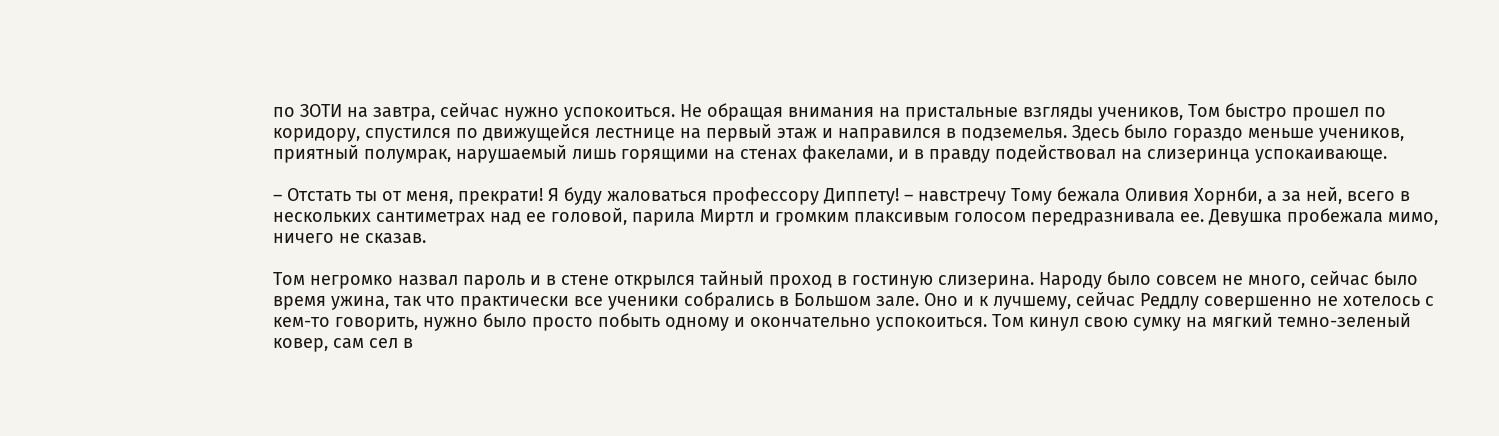по ЗОТИ на завтра, сейчас нужно успокоиться. Не обращая внимания на пристальные взгляды учеников, Том быстро прошел по коридору, спустился по движущейся лестнице на первый этаж и направился в подземелья. Здесь было гораздо меньше учеников, приятный полумрак, нарушаемый лишь горящими на стенах факелами, и в правду подействовал на слизеринца успокаивающе.

– Отстать ты от меня, прекрати! Я буду жаловаться профессору Диппету! – навстречу Тому бежала Оливия Хорнби, а за ней, всего в нескольких сантиметрах над ее головой, парила Миртл и громким плаксивым голосом передразнивала ее. Девушка пробежала мимо, ничего не сказав.

Том негромко назвал пароль и в стене открылся тайный проход в гостиную слизерина. Народу было совсем не много, сейчас было время ужина, так что практически все ученики собрались в Большом зале. Оно и к лучшему, сейчас Реддлу совершенно не хотелось с кем-то говорить, нужно было просто побыть одному и окончательно успокоиться. Том кинул свою сумку на мягкий темно-зеленый ковер, сам сел в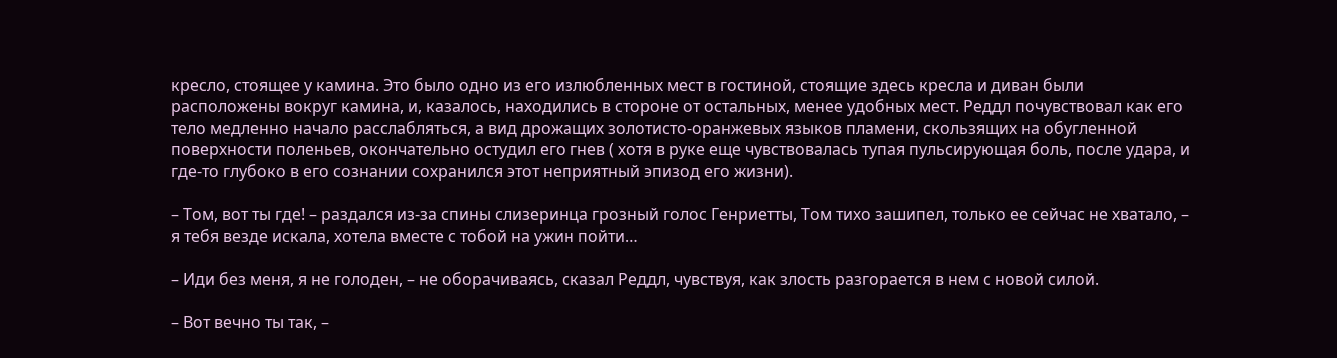кресло, стоящее у камина. Это было одно из его излюбленных мест в гостиной, стоящие здесь кресла и диван были расположены вокруг камина, и, казалось, находились в стороне от остальных, менее удобных мест. Реддл почувствовал как его тело медленно начало расслабляться, а вид дрожащих золотисто-оранжевых языков пламени, скользящих на обугленной поверхности поленьев, окончательно остудил его гнев ( хотя в руке еще чувствовалась тупая пульсирующая боль, после удара, и где-то глубоко в его сознании сохранился этот неприятный эпизод его жизни).

– Том, вот ты где! – раздался из-за спины слизеринца грозный голос Генриетты, Том тихо зашипел, только ее сейчас не хватало, – я тебя везде искала, хотела вместе с тобой на ужин пойти…

– Иди без меня, я не голоден, – не оборачиваясь, сказал Реддл, чувствуя, как злость разгорается в нем с новой силой.

– Вот вечно ты так, –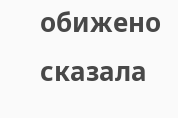обижено сказала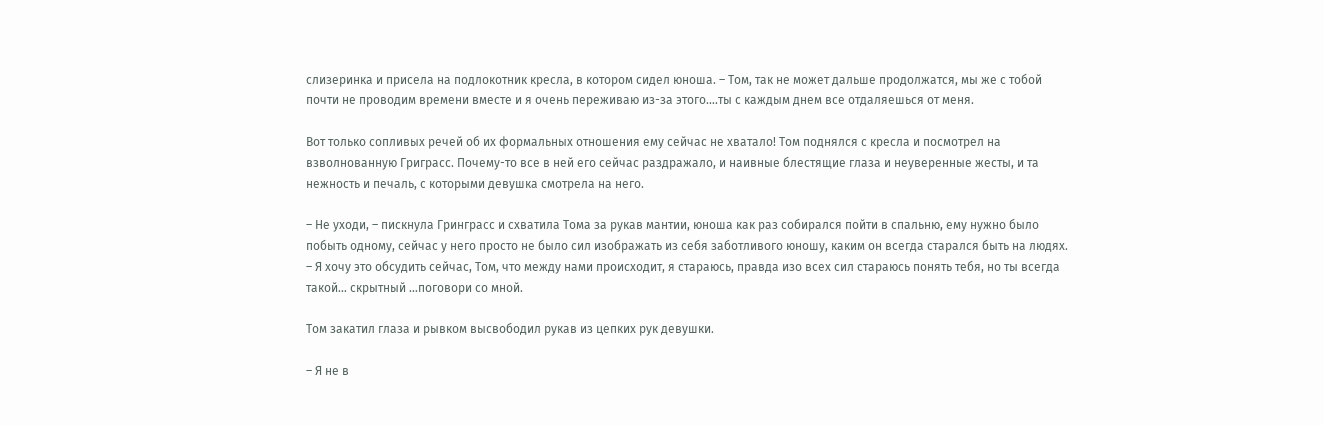слизеринка и присела на подлокотник кресла, в котором сидел юноша. – Том, так не может дальше продолжатся, мы же с тобой почти не проводим времени вместе и я очень переживаю из-за этого….ты с каждым днем все отдаляешься от меня.

Вот только сопливых речей об их формальных отношения ему сейчас не хватало! Том поднялся с кресла и посмотрел на взволнованную Григрасс. Почему-то все в ней его сейчас раздражало, и наивные блестящие глаза и неуверенные жесты, и та нежность и печаль, с которыми девушка смотрела на него.

– Не уходи, – пискнула Гринграсс и схватила Тома за рукав мантии, юноша как раз собирался пойти в спальню, ему нужно было побыть одному, сейчас у него просто не было сил изображать из себя заботливого юношу, каким он всегда старался быть на людях. – Я хочу это обсудить сейчас, Том, что между нами происходит, я стараюсь, правда изо всех сил стараюсь понять тебя, но ты всегда такой… скрытный …поговори со мной.

Том закатил глаза и рывком высвободил рукав из цепких рук девушки.

– Я не в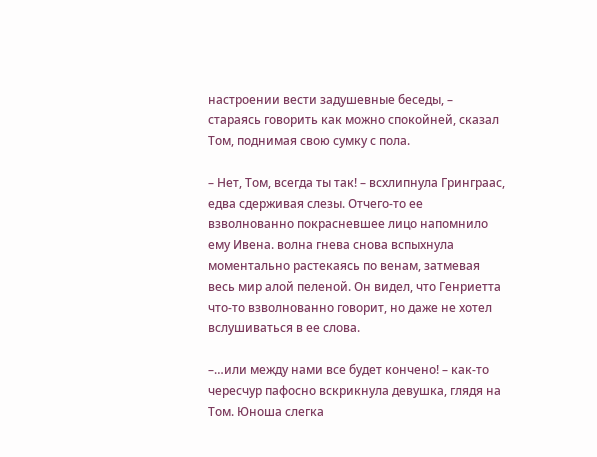настроении вести задушевные беседы, – стараясь говорить как можно спокойней, сказал Том, поднимая свою сумку с пола.

– Нет, Том, всегда ты так! – всхлипнула Гринграас, едва сдерживая слезы. Отчего-то ее взволнованно покрасневшее лицо напомнило ему Ивена. волна гнева снова вспыхнула моментально растекаясь по венам, затмевая весь мир алой пеленой. Он видел, что Генриетта что-то взволнованно говорит, но даже не хотел вслушиваться в ее слова.

–…или между нами все будет кончено! – как-то чересчур пафосно вскрикнула девушка, глядя на Том. Юноша слегка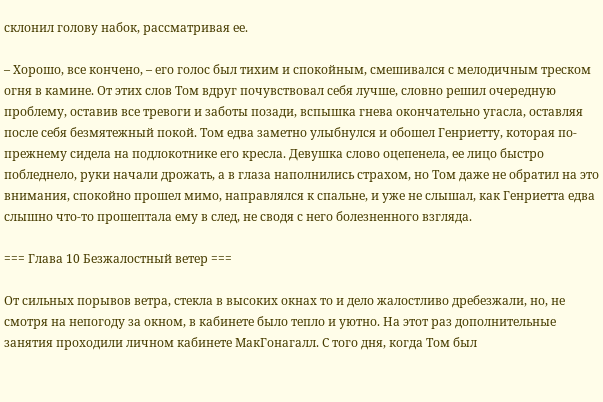склонил голову набок, рассматривая ее.

– Хорошо, все кончено, – его голос был тихим и спокойным, смешивался с мелодичным треском огня в камине. От этих слов Том вдруг почувствовал себя лучше, словно решил очередную проблему, оставив все тревоги и заботы позади, вспышка гнева окончательно угасла, оставляя после себя безмятежный покой. Том едва заметно улыбнулся и обошел Генриетту, которая по-прежнему сидела на подлокотнике его кресла. Девушка слово оцепенела, ее лицо быстро побледнело, руки начали дрожать, а в глаза наполнились страхом, но Том даже не обратил на это внимания, спокойно прошел мимо, направлялся к спальне, и уже не слышал, как Генриетта едва слышно что-то прошептала ему в след, не сводя с него болезненного взгляда.

=== Глава 10 Безжалостный ветер ===

От сильных порывов ветра, стекла в высоких окнах то и дело жалостливо дребезжали, но, не смотря на непогоду за окном, в кабинете было тепло и уютно. На этот раз дополнительные занятия проходили личном кабинете МакГонагалл. С того дня, когда Том был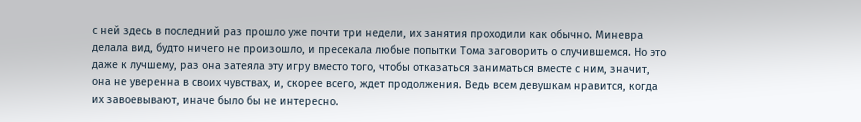с ней здесь в последний раз прошло уже почти три недели, их занятия проходили как обычно. Миневра делала вид, будто ничего не произошло, и пресекала любые попытки Тома заговорить о случившемся. Но это даже к лучшему, раз она затеяла эту игру вместо того, чтобы отказаться заниматься вместе с ним, значит, она не уверенна в своих чувствах, и, скорее всего, ждет продолжения. Ведь всем девушкам нравится, когда их завоевывают, иначе было бы не интересно.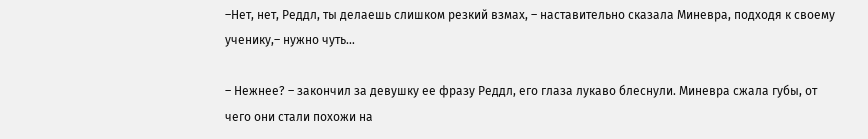–Нет, нет, Реддл, ты делаешь слишком резкий взмах, – наставительно сказала Миневра, подходя к своему ученику,– нужно чуть…

– Нежнее? – закончил за девушку ее фразу Реддл, его глаза лукаво блеснули. Миневра сжала губы, от чего они стали похожи на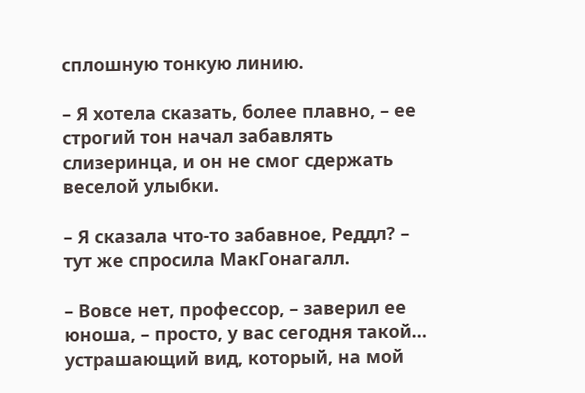сплошную тонкую линию.

– Я хотела сказать, более плавно, – ее строгий тон начал забавлять слизеринца, и он не смог сдержать веселой улыбки.

– Я сказала что-то забавное, Реддл? – тут же спросила МакГонагалл.

– Вовсе нет, профессор, – заверил ее юноша, – просто, у вас сегодня такой… устрашающий вид, который, на мой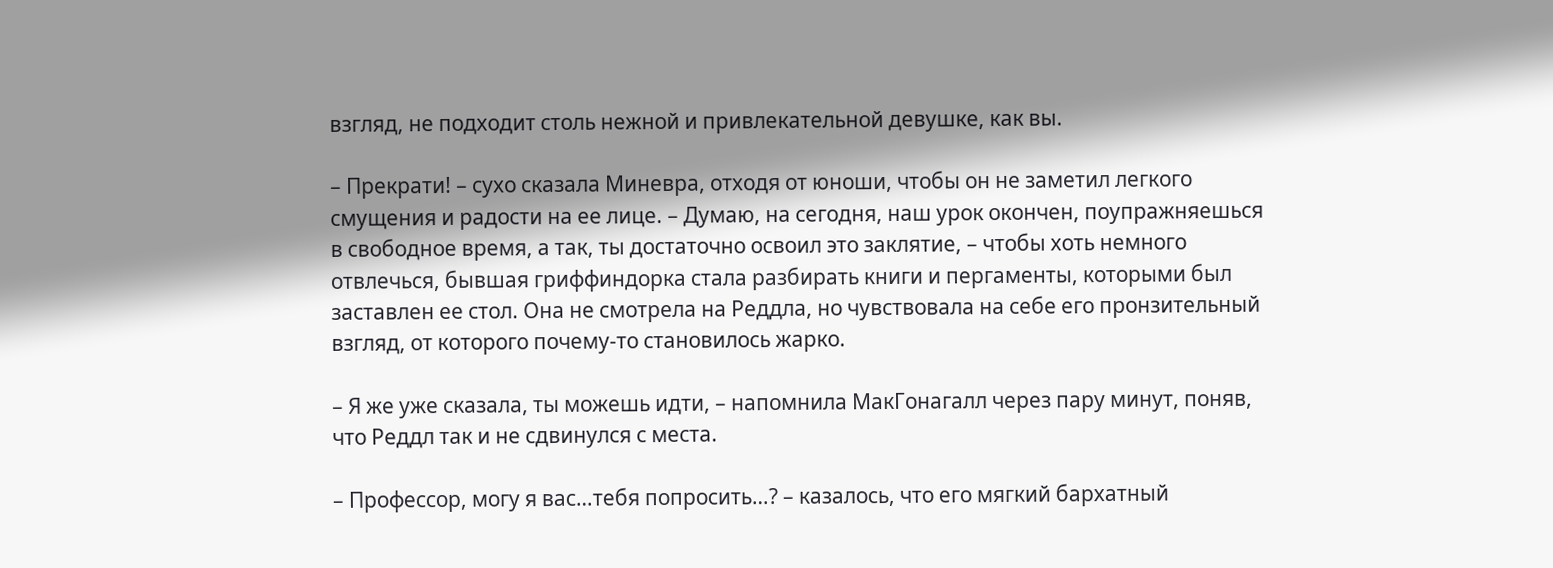взгляд, не подходит столь нежной и привлекательной девушке, как вы.

– Прекрати! – сухо сказала Миневра, отходя от юноши, чтобы он не заметил легкого смущения и радости на ее лице. – Думаю, на сегодня, наш урок окончен, поупражняешься в свободное время, а так, ты достаточно освоил это заклятие, – чтобы хоть немного отвлечься, бывшая гриффиндорка стала разбирать книги и пергаменты, которыми был заставлен ее стол. Она не смотрела на Реддла, но чувствовала на себе его пронзительный взгляд, от которого почему-то становилось жарко.

– Я же уже сказала, ты можешь идти, – напомнила МакГонагалл через пару минут, поняв, что Реддл так и не сдвинулся с места.

– Профессор, могу я вас…тебя попросить…? – казалось, что его мягкий бархатный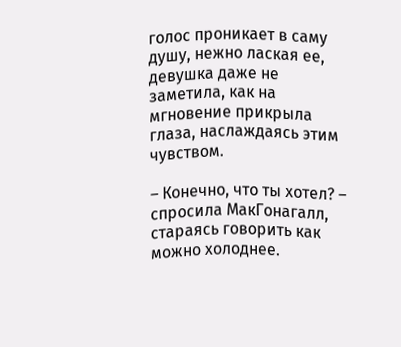голос проникает в саму душу, нежно лаская ее, девушка даже не заметила, как на мгновение прикрыла глаза, наслаждаясь этим чувством.

– Конечно, что ты хотел? – спросила МакГонагалл, стараясь говорить как можно холоднее.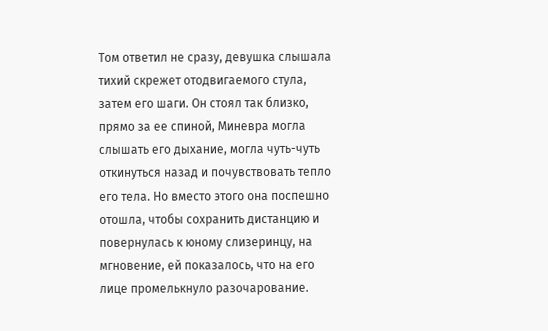Том ответил не сразу, девушка слышала тихий скрежет отодвигаемого стула, затем его шаги. Он стоял так близко, прямо за ее спиной, Миневра могла слышать его дыхание, могла чуть-чуть откинуться назад и почувствовать тепло его тела. Но вместо этого она поспешно отошла, чтобы сохранить дистанцию и повернулась к юному слизеринцу, на мгновение, ей показалось, что на его лице промелькнуло разочарование.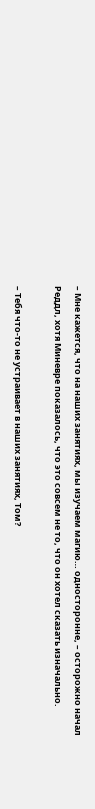– Мне кажется, что на наших занятиях, мы изучаем магию… односторонне, – осторожно начал Реддл, хотя Миневре показалось, что это совсем не то, что он хотел сказать изначально.

– Тебя что-то не устраивает в наших занятиях, Том?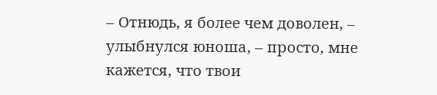– Отнюдь, я более чем доволен, – улыбнулся юноша, – просто, мне кажется, что твои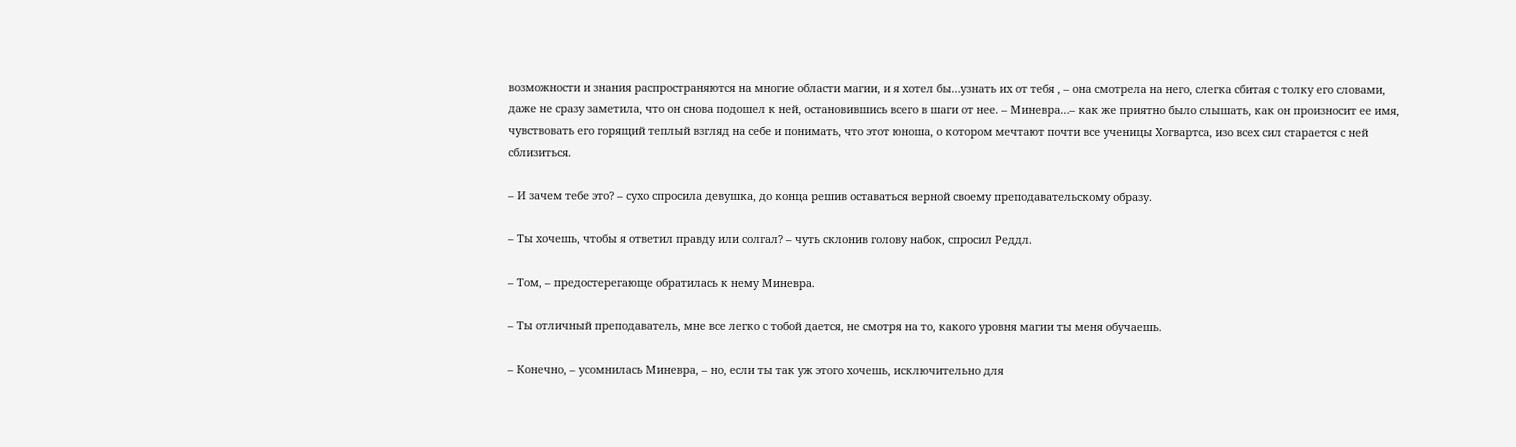возможности и знания распространяются на многие области магии, и я хотел бы…узнать их от тебя , – она смотрела на него, слегка сбитая с толку его словами, даже не сразу заметила, что он снова подошел к ней, остановившись всего в шаги от нее. – Миневра…– как же приятно было слышать, как он произносит ее имя, чувствовать его горящий теплый взгляд на себе и понимать, что этот юноша, о котором мечтают почти все ученицы Хогвартса, изо всех сил старается с ней сблизиться.

– И зачем тебе это? – сухо спросила девушка, до конца решив оставаться верной своему преподавательскому образу.

– Ты хочешь, чтобы я ответил правду или солгал? – чуть склонив голову набок, спросил Реддл.

– Том, – предостерегающе обратилась к нему Миневра.

– Ты отличный преподаватель, мне все легко с тобой дается, не смотря на то, какого уровня магии ты меня обучаешь.

– Конечно, – усомнилась Миневра, – но, если ты так уж этого хочешь, исключительно для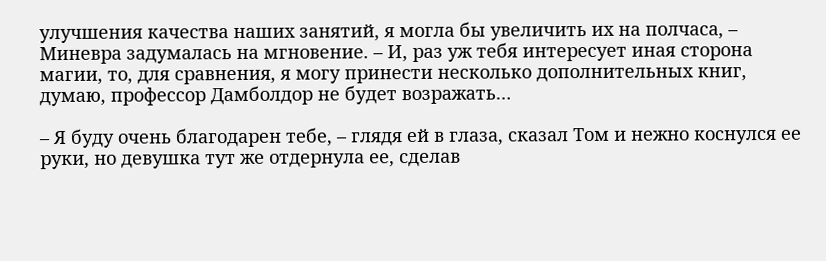улучшения качества наших занятий, я могла бы увеличить их на полчаса, – Миневра задумалась на мгновение. – И, раз уж тебя интересует иная сторона магии, то, для сравнения, я могу принести несколько дополнительных книг, думаю, профессор Дамболдор не будет возражать…

– Я буду очень благодарен тебе, – глядя ей в глаза, сказал Том и нежно коснулся ее руки, но девушка тут же отдернула ее, сделав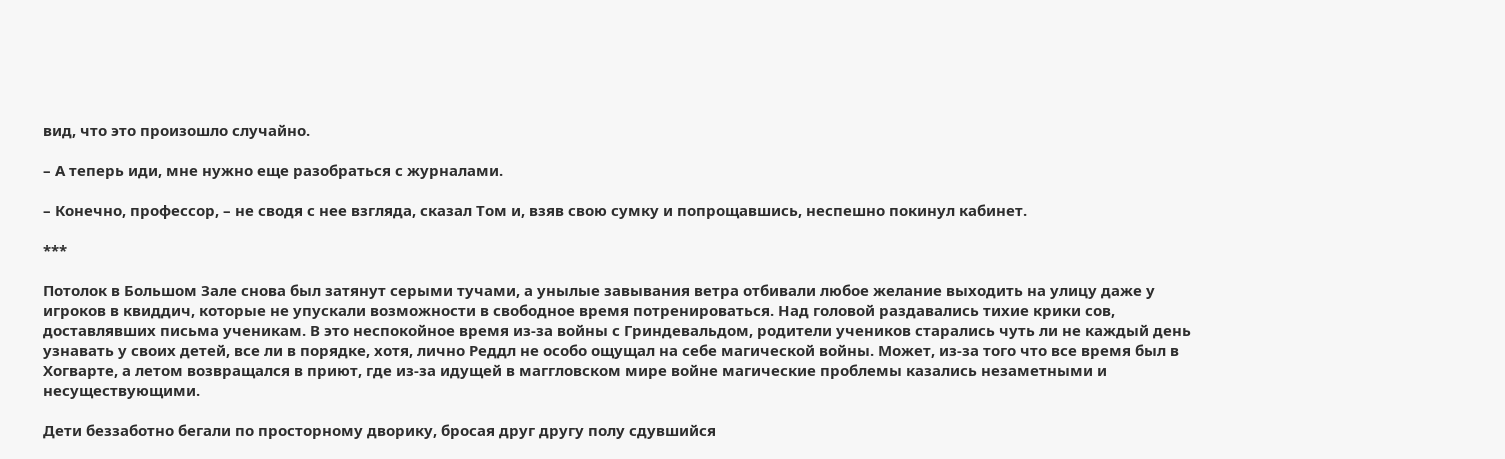вид, что это произошло случайно.

– А теперь иди, мне нужно еще разобраться с журналами.

– Конечно, профессор, – не сводя с нее взгляда, сказал Том и, взяв свою сумку и попрощавшись, неспешно покинул кабинет.

***

Потолок в Большом Зале снова был затянут серыми тучами, а унылые завывания ветра отбивали любое желание выходить на улицу даже у игроков в квиддич, которые не упускали возможности в свободное время потренироваться. Над головой раздавались тихие крики сов, доставлявших письма ученикам. В это неспокойное время из-за войны с Гриндевальдом, родители учеников старались чуть ли не каждый день узнавать у своих детей, все ли в порядке, хотя, лично Реддл не особо ощущал на себе магической войны. Может, из-за того что все время был в Хогварте, а летом возвращался в приют, где из-за идущей в маггловском мире войне магические проблемы казались незаметными и несуществующими.

Дети беззаботно бегали по просторному дворику, бросая друг другу полу сдувшийся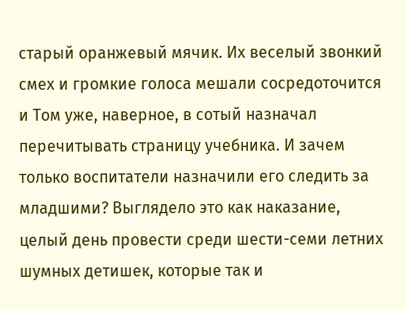старый оранжевый мячик. Их веселый звонкий смех и громкие голоса мешали сосредоточится и Том уже, наверное, в сотый назначал перечитывать страницу учебника. И зачем только воспитатели назначили его следить за младшими? Выглядело это как наказание, целый день провести среди шести-семи летних шумных детишек, которые так и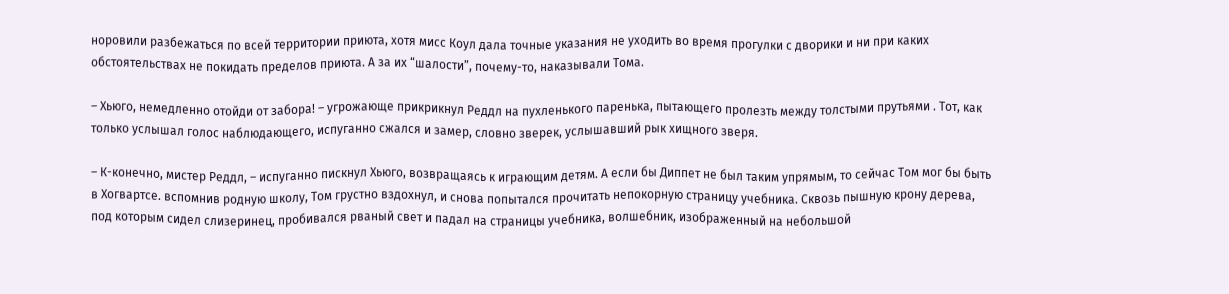норовили разбежаться по всей территории приюта, хотя мисс Коул дала точные указания не уходить во время прогулки с дворики и ни при каких обстоятельствах не покидать пределов приюта. А за их “шалости”, почему-то, наказывали Тома.

– Хьюго, немедленно отойди от забора! – угрожающе прикрикнул Реддл на пухленького паренька, пытающего пролезть между толстыми прутьями . Тот, как только услышал голос наблюдающего, испуганно сжался и замер, словно зверек, услышавший рык хищного зверя.

– К-конечно, мистер Реддл, – испуганно пискнул Хьюго, возвращаясь к играющим детям. А если бы Диппет не был таким упрямым, то сейчас Том мог бы быть в Хогвартсе. вспомнив родную школу, Том грустно вздохнул, и снова попытался прочитать непокорную страницу учебника. Сквозь пышную крону дерева, под которым сидел слизеринец, пробивался рваный свет и падал на страницы учебника, волшебник, изображенный на небольшой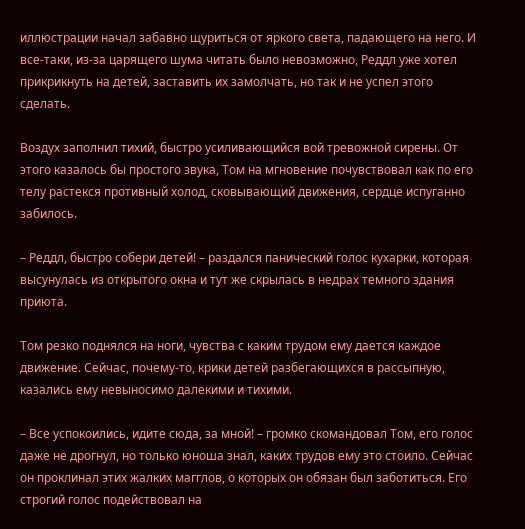иллюстрации начал забавно щуриться от яркого света, падающего на него. И все-таки, из-за царящего шума читать было невозможно, Реддл уже хотел прикрикнуть на детей, заставить их замолчать, но так и не успел этого сделать.

Воздух заполнил тихий, быстро усиливающийся вой тревожной сирены. От этого казалось бы простого звука, Том на мгновение почувствовал как по его телу растекся противный холод, сковывающий движения, сердце испуганно забилось.

– Реддл, быстро собери детей! – раздался панический голос кухарки, которая высунулась из открытого окна и тут же скрылась в недрах темного здания приюта.

Том резко поднялся на ноги, чувства с каким трудом ему дается каждое движение. Сейчас, почему-то, крики детей разбегающихся в рассыпную, казались ему невыносимо далекими и тихими.

– Все успокоились, идите сюда, за мной! – громко скомандовал Том, его голос даже не дрогнул, но только юноша знал, каких трудов ему это стоило. Сейчас он проклинал этих жалких магглов, о которых он обязан был заботиться. Его строгий голос подействовал на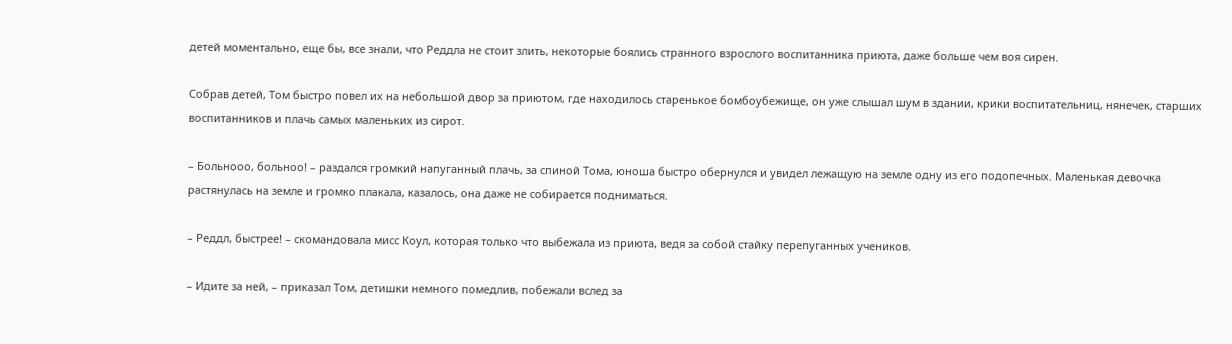детей моментально, еще бы, все знали, что Реддла не стоит злить, некоторые боялись странного взрослого воспитанника приюта, даже больше чем воя сирен.

Собрав детей, Том быстро повел их на небольшой двор за приютом, где находилось старенькое бомбоубежище, он уже слышал шум в здании, крики воспитательниц, нянечек, старших воспитанников и плачь самых маленьких из сирот.

– Больнооо, больноо! – раздался громкий напуганный плачь, за спиной Тома, юноша быстро обернулся и увидел лежащую на земле одну из его подопечных. Маленькая девочка растянулась на земле и громко плакала, казалось, она даже не собирается подниматься.

– Реддл, быстрее! – скомандовала мисс Коул, которая только что выбежала из приюта, ведя за собой стайку перепуганных учеников.

– Идите за ней, – приказал Том, детишки немного помедлив, побежали вслед за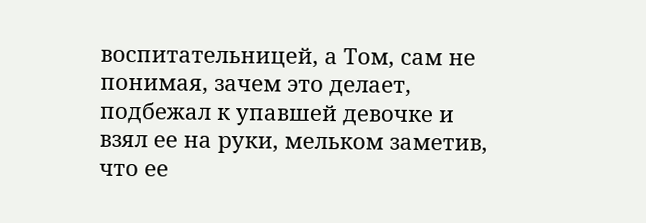воспитательницей, а Том, сам не понимая, зачем это делает, подбежал к упавшей девочке и взял ее на руки, мельком заметив, что ее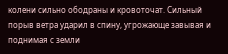колени сильно ободраны и кровоточат. Сильный порыв ветра ударил в спину, угрожающе завывая и поднимая с земли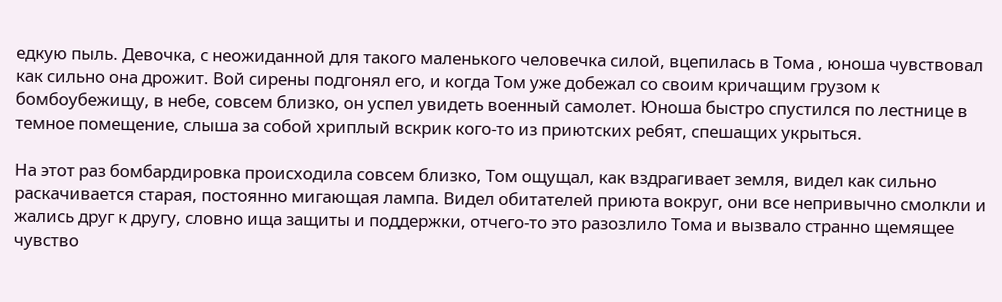едкую пыль. Девочка, с неожиданной для такого маленького человечка силой, вцепилась в Тома , юноша чувствовал как сильно она дрожит. Вой сирены подгонял его, и когда Том уже добежал со своим кричащим грузом к бомбоубежищу, в небе, совсем близко, он успел увидеть военный самолет. Юноша быстро спустился по лестнице в темное помещение, слыша за собой хриплый вскрик кого-то из приютских ребят, спешащих укрыться.

На этот раз бомбардировка происходила совсем близко, Том ощущал, как вздрагивает земля, видел как сильно раскачивается старая, постоянно мигающая лампа. Видел обитателей приюта вокруг, они все непривычно смолкли и жались друг к другу, словно ища защиты и поддержки, отчего-то это разозлило Тома и вызвало странно щемящее чувство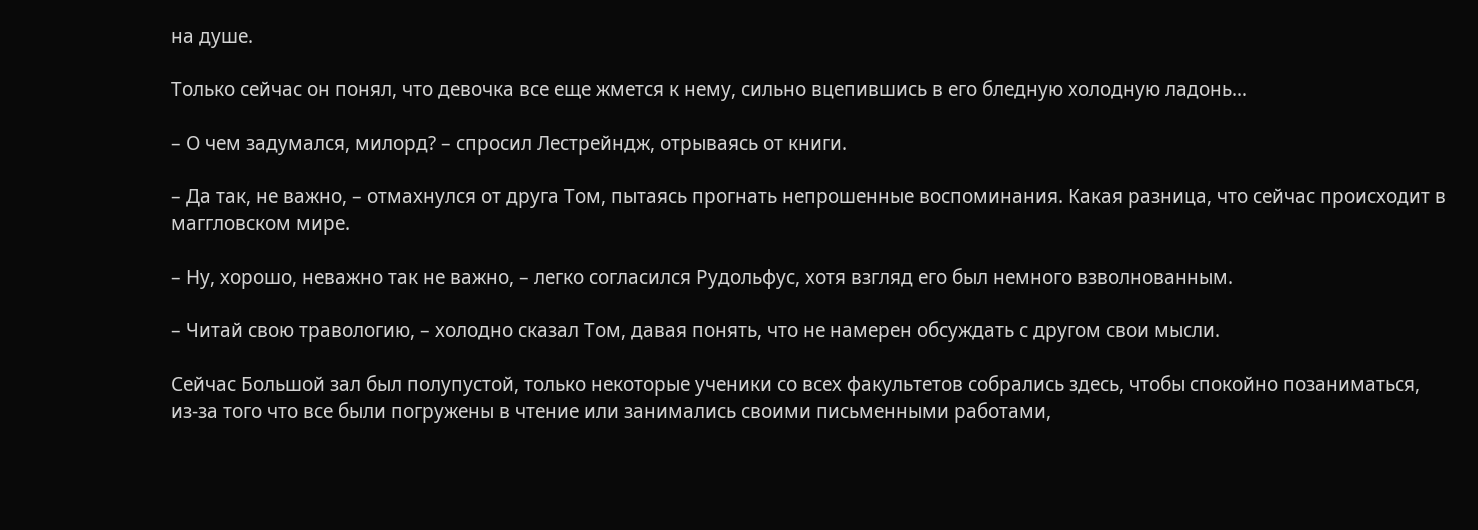на душе.

Только сейчас он понял, что девочка все еще жмется к нему, сильно вцепившись в его бледную холодную ладонь…

– О чем задумался, милорд? – спросил Лестрейндж, отрываясь от книги.

– Да так, не важно, – отмахнулся от друга Том, пытаясь прогнать непрошенные воспоминания. Какая разница, что сейчас происходит в маггловском мире.

– Ну, хорошо, неважно так не важно, – легко согласился Рудольфус, хотя взгляд его был немного взволнованным.

– Читай свою травологию, – холодно сказал Том, давая понять, что не намерен обсуждать с другом свои мысли.

Сейчас Большой зал был полупустой, только некоторые ученики со всех факультетов собрались здесь, чтобы спокойно позаниматься, из-за того что все были погружены в чтение или занимались своими письменными работами,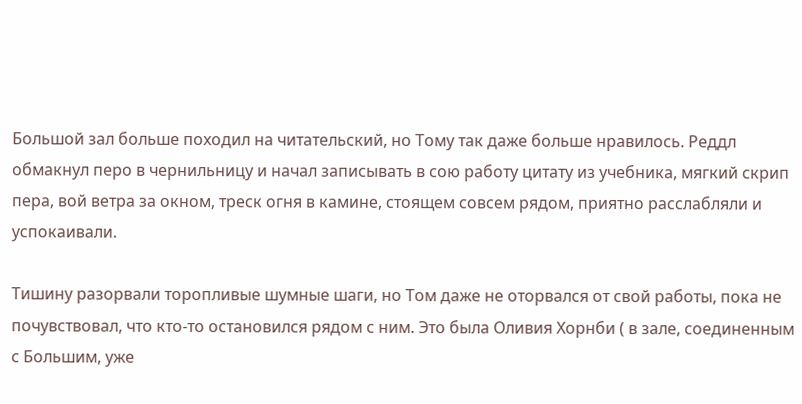Большой зал больше походил на читательский, но Тому так даже больше нравилось. Реддл обмакнул перо в чернильницу и начал записывать в сою работу цитату из учебника, мягкий скрип пера, вой ветра за окном, треск огня в камине, стоящем совсем рядом, приятно расслабляли и успокаивали.

Тишину разорвали торопливые шумные шаги, но Том даже не оторвался от свой работы, пока не почувствовал, что кто-то остановился рядом с ним. Это была Оливия Хорнби ( в зале, соединенным с Большим, уже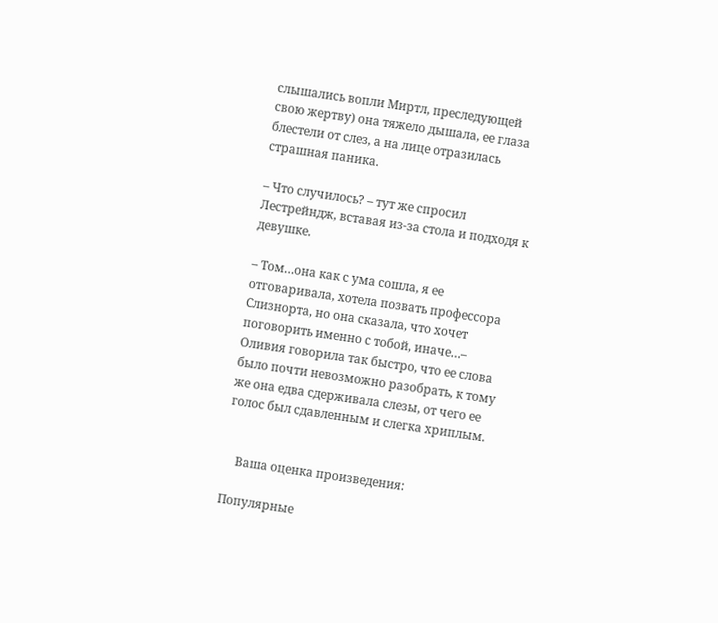слышались вопли Миртл, преследующей свою жертву) она тяжело дышала, ее глаза блестели от слез, а на лице отразилась страшная паника.

– Что случилось? – тут же спросил Лестрейндж, вставая из-за стола и подходя к девушке.

– Том…она как с ума сошла, я ее отговаривала, хотела позвать профессора Слизнорта, но она сказала, что хочет поговорить именно с тобой, иначе…– Оливия говорила так быстро, что ее слова было почти невозможно разобрать, к тому же она едва сдерживала слезы, от чего ее голос был сдавленным и слегка хриплым.


    Ваша оценка произведения:

Популярные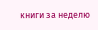книги за неделю